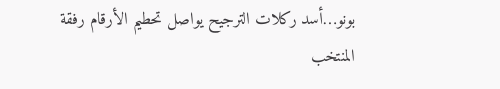بونو…أسد ركلات الترجيح يواصل تحطيم الأرقام رفقة المنتخب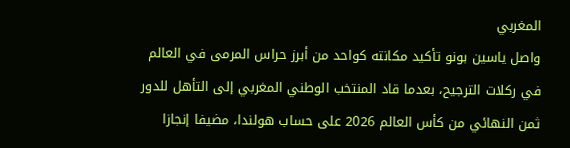المغربي
واصل ياسين بونو تأكيد مكانته كواحد من أبرز حراس المرمى في العالم في ركلات الترجيح، بعدما قاد المنتخب الوطني المغربي إلى التأهل للدور ثمن النهائي من كأس العالم 2026 على حساب هولندا، مضيفا إنجازا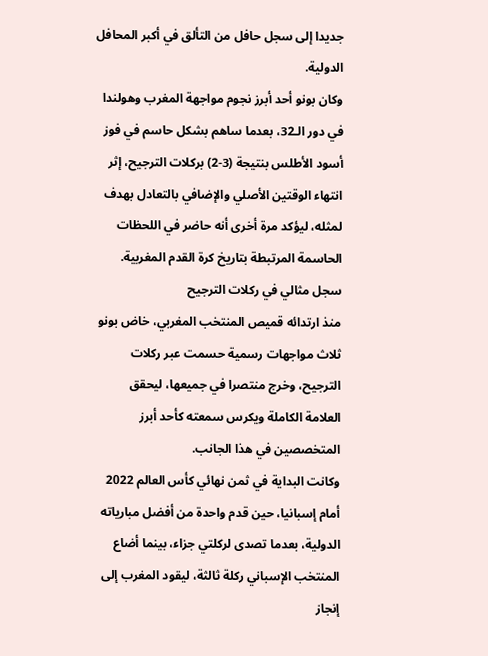جديدا إلى سجل حافل من التألق في أكبر المحافل الدولية.
وكان بونو أحد أبرز نجوم مواجهة المغرب وهولندا في دور الـ32، بعدما ساهم بشكل حاسم في فوز أسود الأطلس بنتيجة (3-2) بركلات الترجيح، إثر انتهاء الوقتين الأصلي والإضافي بالتعادل بهدف لمثله، ليؤكد مرة أخرى أنه حاضر في اللحظات الحاسمة المرتبطة بتاريخ كرة القدم المغربية.
سجل مثالي في ركلات الترجيح
منذ ارتدائه قميص المنتخب المغربي، خاض بونو ثلاث مواجهات رسمية حسمت عبر ركلات الترجيح، وخرج منتصرا في جميعها، ليحقق العلامة الكاملة ويكرس سمعته كأحد أبرز المتخصصين في هذا الجانب.
وكانت البداية في ثمن نهائي كأس العالم 2022 أمام إسبانيا، حين قدم واحدة من أفضل مبارياته الدولية، بعدما تصدى لركلتي جزاء، بينما أضاع المنتخب الإسباني ركلة ثالثة، ليقود المغرب إلى إنجاز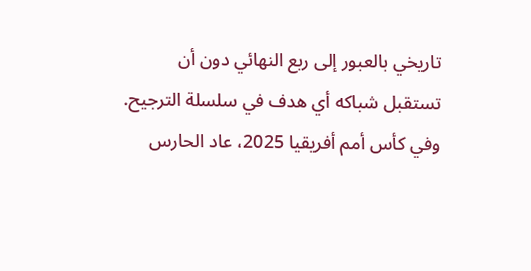تاريخي بالعبور إلى ربع النهائي دون أن تستقبل شباكه أي هدف في سلسلة الترجيح.
وفي كأس أمم أفريقيا 2025، عاد الحارس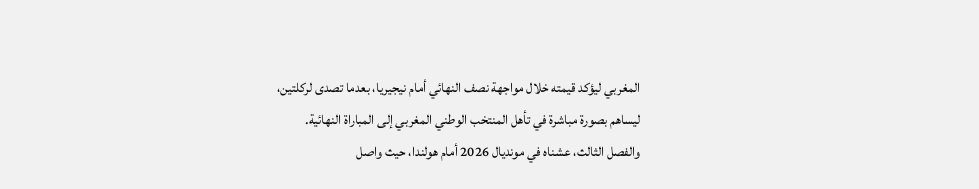المغربي ليؤكد قيمته خلال مواجهة نصف النهائي أمام نيجيريا، بعدما تصدى لركلتين، ليساهم بصورة مباشرة في تأهل المنتخب الوطني المغربي إلى المباراة النهائية.
والفصل الثالث، عشناه في مونديال 2026 أمام هولندا، حيث واصل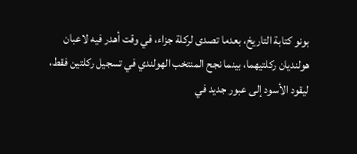بونو كتابة التاريخ، بعدما تصدى لركلة جزاء، في وقت أهدر فيه لاعبان هولنديان ركلتيهما، بينما نجح المنتخب الهولندي في تسجيل ركلتين فقط، ليقود الأسود إلى عبور جديد في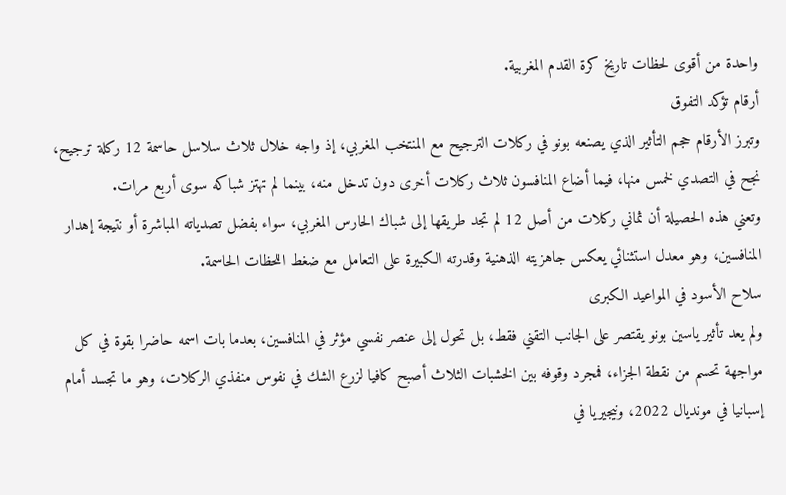واحدة من أقوى لحظات تاريخ كرة القدم المغربية.
أرقام تؤكد التفوق
وتبرز الأرقام حجم التأثير الذي يصنعه بونو في ركلات الترجيح مع المنتخب المغربي، إذ واجه خلال ثلاث سلاسل حاسمة 12 ركلة ترجيح، نجح في التصدي لخمس منها، فيما أضاع المنافسون ثلاث ركلات أخرى دون تدخل منه، بينما لم تهتز شباكه سوى أربع مرات.
وتعني هذه الحصيلة أن ثماني ركلات من أصل 12 لم تجد طريقها إلى شباك الحارس المغربي، سواء بفضل تصدياته المباشرة أو نتيجة إهدار المنافسين، وهو معدل استثنائي يعكس جاهزيته الذهنية وقدرته الكبيرة على التعامل مع ضغط اللحظات الحاسمة.
سلاح الأسود في المواعيد الكبرى
ولم يعد تأثير ياسين بونو يقتصر على الجانب التقني فقط، بل تحول إلى عنصر نفسي مؤثر في المنافسين، بعدما بات اسمه حاضرا بقوة في كل مواجهة تحسم من نقطة الجزاء، فمجرد وقوفه بين الخشبات الثلاث أصبح كافيا لزرع الشك في نفوس منفذي الركلات، وهو ما تجسد أمام إسبانيا في مونديال 2022، ونيجيريا في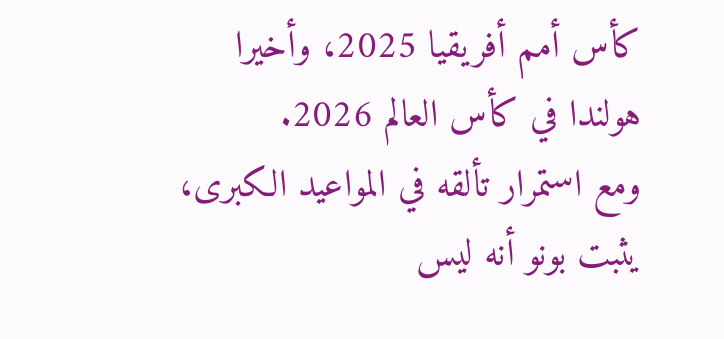كأس أمم أفريقيا 2025، وأخيرا هولندا في كأس العالم 2026.
ومع استمرار تألقه في المواعيد الكبرى، يثبت بونو أنه ليس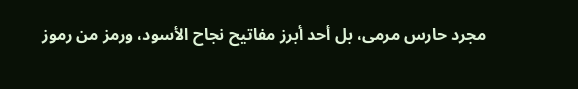مجرد حارس مرمى، بل أحد أبرز مفاتيح نجاح الأسود، ورمز من رموز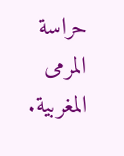حراسة المرمى المغربية.